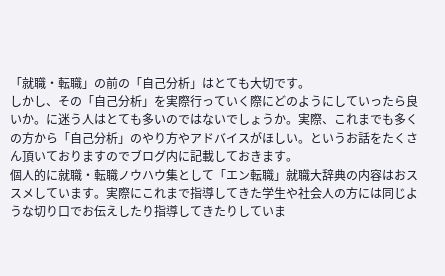「就職・転職」の前の「自己分析」はとても大切です。
しかし、その「自己分析」を実際行っていく際にどのようにしていったら良いか。に迷う人はとても多いのではないでしょうか。実際、これまでも多くの方から「自己分析」のやり方やアドバイスがほしい。というお話をたくさん頂いておりますのでブログ内に記載しておきます。
個人的に就職・転職ノウハウ集として「エン転職」就職大辞典の内容はおススメしています。実際にこれまで指導してきた学生や社会人の方には同じような切り口でお伝えしたり指導してきたりしていま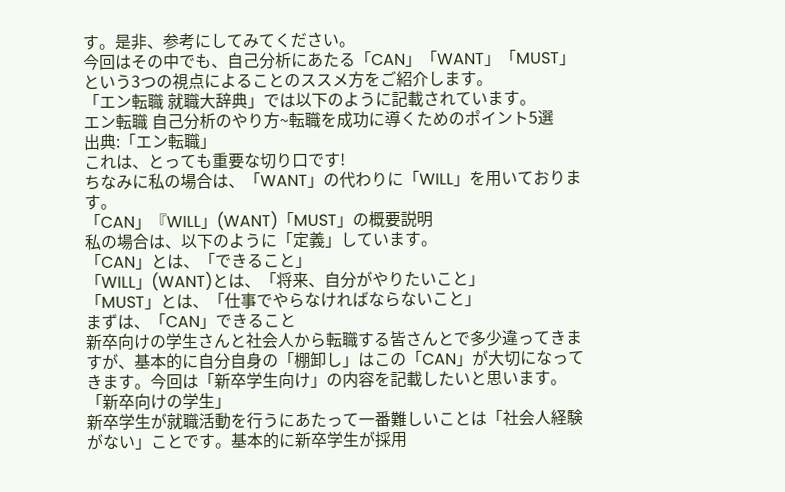す。是非、参考にしてみてください。
今回はその中でも、自己分析にあたる「CAN」「WANT」「MUST」という3つの視点によることのススメ方をご紹介します。
「エン転職 就職大辞典」では以下のように記載されています。
エン転職 自己分析のやり方~転職を成功に導くためのポイント5選
出典:「エン転職」
これは、とっても重要な切り口です!
ちなみに私の場合は、「WANT」の代わりに「WILL」を用いております。
「CAN」『WILL」(WANT)「MUST」の概要説明
私の場合は、以下のように「定義」しています。
「CAN」とは、「できること」
「WILL」(WANT)とは、「将来、自分がやりたいこと」
「MUST」とは、「仕事でやらなければならないこと」
まずは、「CAN」できること
新卒向けの学生さんと社会人から転職する皆さんとで多少違ってきますが、基本的に自分自身の「棚卸し」はこの「CAN」が大切になってきます。今回は「新卒学生向け」の内容を記載したいと思います。
「新卒向けの学生」
新卒学生が就職活動を行うにあたって一番難しいことは「社会人経験がない」ことです。基本的に新卒学生が採用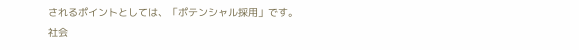されるポイントとしては、「ポテンシャル採用」です。
社会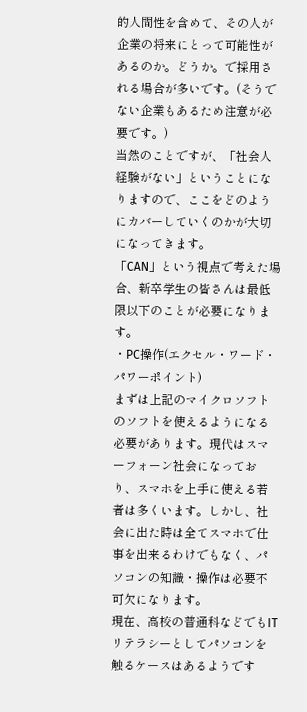的人間性を含めて、その人が企業の将来にとって可能性があるのか。どうか。で採用される場合が多いです。(そうでない企業もあるため注意が必要です。)
当然のことですが、「社会人経験がない」ということになりますので、ここをどのようにカバーしていくのかが大切になってきます。
「CAN」という視点で考えた場合、新卒学生の皆さんは最低限以下のことが必要になります。
・PC操作(エクセル・ワード・パワーポイント)
まずは上記のマイクロソフトのソフトを使えるようになる必要があります。現代はスマーフォーン社会になっており、スマホを上手に使える若者は多くいます。しかし、社会に出た時は全てスマホで仕事を出来るわけでもなく、パソコンの知識・操作は必要不可欠になります。
現在、高校の普通科などでもITリテラシーとしてパソコンを触るケースはあるようです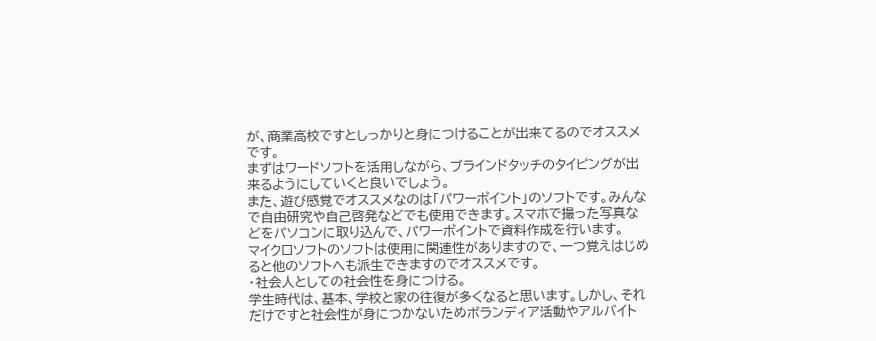が、商業高校ですとしっかりと身につけることが出来てるのでオススメです。
まずはワードソフトを活用しながら、ブラインドタッチのタイピングが出来るようにしていくと良いでしょう。
また、遊び感覚でオススメなのは「パワーポイント」のソフトです。みんなで自由研究や自己啓発などでも使用できます。スマホで撮った写真などをパソコンに取り込んで、パワーポイントで資料作成を行います。
マイクロソフトのソフトは使用に関連性がありますので、一つ覚えはじめると他のソフトへも派生できますのでオススメです。
・社会人としての社会性を身につける。
学生時代は、基本、学校と家の往復が多くなると思います。しかし、それだけですと社会性が身につかないためボランディア活動やアルバイト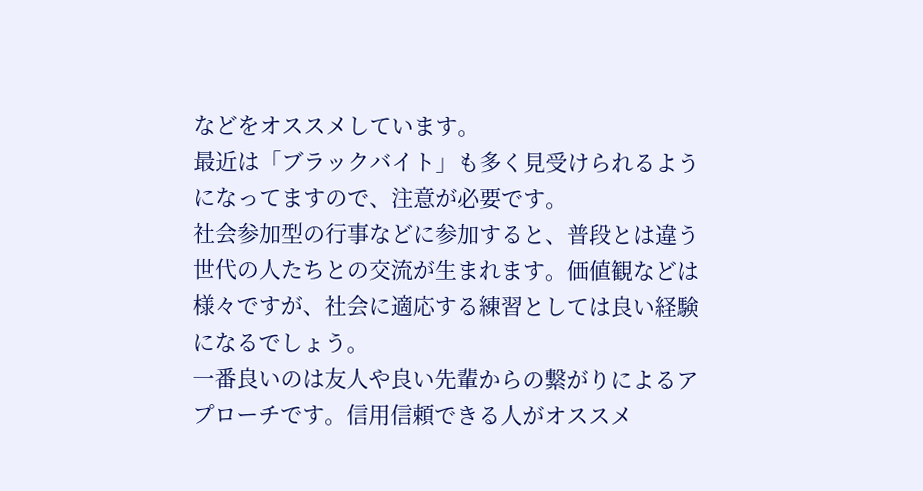などをオススメしています。
最近は「ブラックバイト」も多く見受けられるようになってますので、注意が必要です。
社会参加型の行事などに参加すると、普段とは違う世代の人たちとの交流が生まれます。価値観などは様々ですが、社会に適応する練習としては良い経験になるでしょう。
一番良いのは友人や良い先輩からの繋がりによるアプローチです。信用信頼できる人がオススメ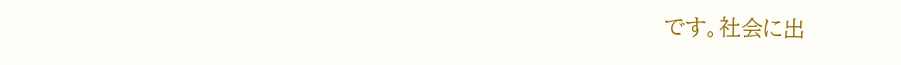です。社会に出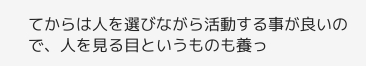てからは人を選びながら活動する事が良いので、人を見る目というものも養っ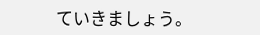ていきましょう。